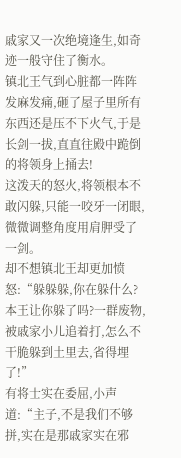戚家又一次绝境逢生,如奇迹一般守住了衡水。
镇北王气到心脏都一阵阵发麻发痛,砸了屋子里所有东西还是压不下火气,于是长剑一拔,直直往殿中跪倒的将领身上捅去!
这泼天的怒火,将领根本不敢闪躲,只能一咬牙一闭眼,微微调整角度用肩胛受了一剑。
却不想镇北王却更加愤怒:“躲躲躲,你在躲什么?本王让你躲了吗?一群废物,被戚家小儿追着打,怎么不干脆躲到土里去,省得埋了!”
有将士实在委屈,小声道:“主子,不是我们不够拼,实在是那戚家实在邪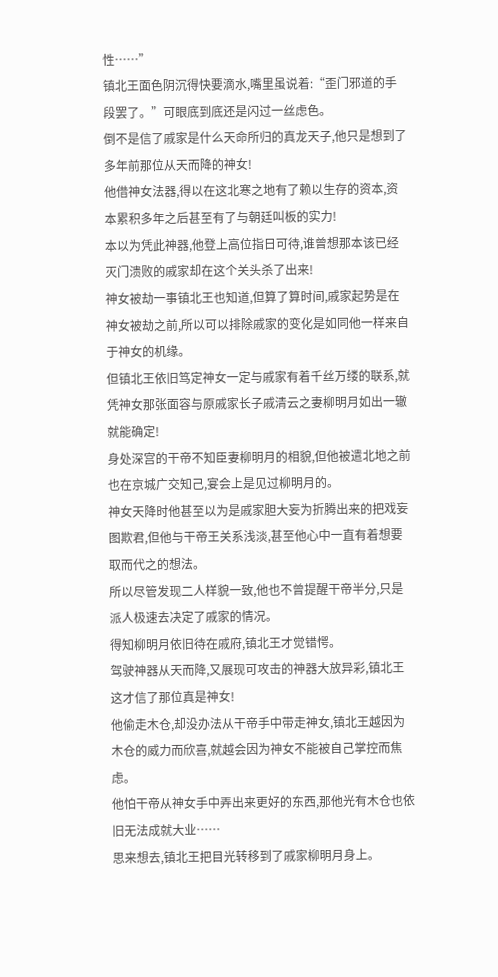性……”
镇北王面色阴沉得快要滴水,嘴里虽说着:“歪门邪道的手段罢了。”可眼底到底还是闪过一丝虑色。
倒不是信了戚家是什么天命所归的真龙天子,他只是想到了多年前那位从天而降的神女!
他借神女法器,得以在这北寒之地有了赖以生存的资本,资本累积多年之后甚至有了与朝廷叫板的实力!
本以为凭此神器,他登上高位指日可待,谁曾想那本该已经灭门溃败的戚家却在这个关头杀了出来!
神女被劫一事镇北王也知道,但算了算时间,戚家起势是在神女被劫之前,所以可以排除戚家的变化是如同他一样来自于神女的机缘。
但镇北王依旧笃定神女一定与戚家有着千丝万缕的联系,就凭神女那张面容与原戚家长子戚清云之妻柳明月如出一辙就能确定!
身处深宫的干帝不知臣妻柳明月的相貌,但他被遣北地之前也在京城广交知己,宴会上是见过柳明月的。
神女天降时他甚至以为是戚家胆大妄为折腾出来的把戏妄图欺君,但他与干帝王关系浅淡,甚至他心中一直有着想要取而代之的想法。
所以尽管发现二人样貌一致,他也不曾提醒干帝半分,只是派人极速去决定了戚家的情况。
得知柳明月依旧待在戚府,镇北王才觉错愕。
驾驶神器从天而降,又展现可攻击的神器大放异彩,镇北王这才信了那位真是神女!
他偷走木仓,却没办法从干帝手中带走神女,镇北王越因为木仓的威力而欣喜,就越会因为神女不能被自己掌控而焦虑。
他怕干帝从神女手中弄出来更好的东西,那他光有木仓也依旧无法成就大业……
思来想去,镇北王把目光转移到了戚家柳明月身上。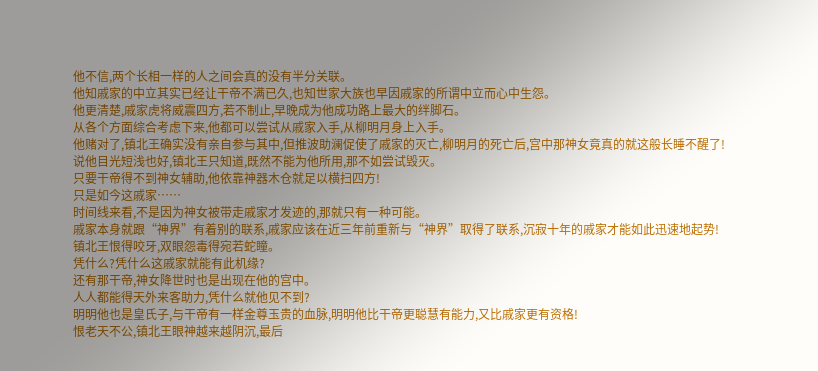他不信,两个长相一样的人之间会真的没有半分关联。
他知戚家的中立其实已经让干帝不满已久,也知世家大族也早因戚家的所谓中立而心中生怨。
他更清楚,戚家虎将威震四方,若不制止,早晚成为他成功路上最大的绊脚石。
从各个方面综合考虑下来,他都可以尝试从戚家入手,从柳明月身上入手。
他赌对了,镇北王确实没有亲自参与其中,但推波助澜促使了戚家的灭亡,柳明月的死亡后,宫中那神女竟真的就这般长睡不醒了!
说他目光短浅也好,镇北王只知道,既然不能为他所用,那不如尝试毁灭。
只要干帝得不到神女辅助,他依靠神器木仓就足以横扫四方!
只是如今这戚家……
时间线来看,不是因为神女被带走戚家才发迹的,那就只有一种可能。
戚家本身就跟“神界”有着别的联系,戚家应该在近三年前重新与“神界”取得了联系,沉寂十年的戚家才能如此迅速地起势!
镇北王恨得咬牙,双眼怨毒得宛若蛇瞳。
凭什么?凭什么这戚家就能有此机缘?
还有那干帝,神女降世时也是出现在他的宫中。
人人都能得天外来客助力,凭什么就他见不到?
明明他也是皇氏子,与干帝有一样金尊玉贵的血脉,明明他比干帝更聪慧有能力,又比戚家更有资格!
恨老天不公,镇北王眼神越来越阴沉,最后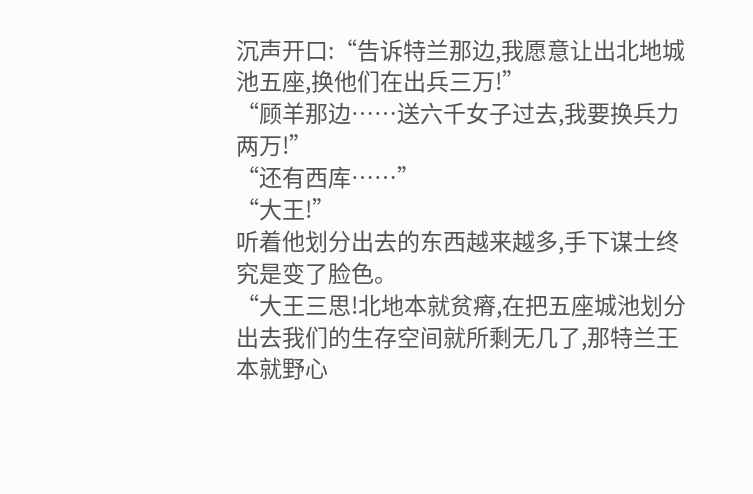沉声开口:“告诉特兰那边,我愿意让出北地城池五座,换他们在出兵三万!”
“顾羊那边……送六千女子过去,我要换兵力两万!”
“还有西库……”
“大王!”
听着他划分出去的东西越来越多,手下谋士终究是变了脸色。
“大王三思!北地本就贫瘠,在把五座城池划分出去我们的生存空间就所剩无几了,那特兰王本就野心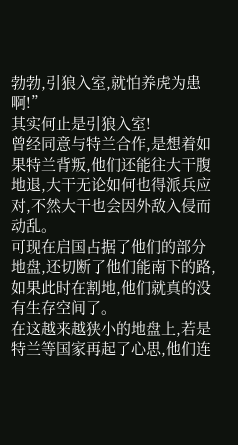勃勃,引狼入室,就怕养虎为患啊!”
其实何止是引狼入室!
曾经同意与特兰合作,是想着如果特兰背叛,他们还能往大干腹地退,大干无论如何也得派兵应对,不然大干也会因外敌入侵而动乱。
可现在启国占据了他们的部分地盘,还切断了他们能南下的路,如果此时在割地,他们就真的没有生存空间了。
在这越来越狭小的地盘上,若是特兰等国家再起了心思,他们连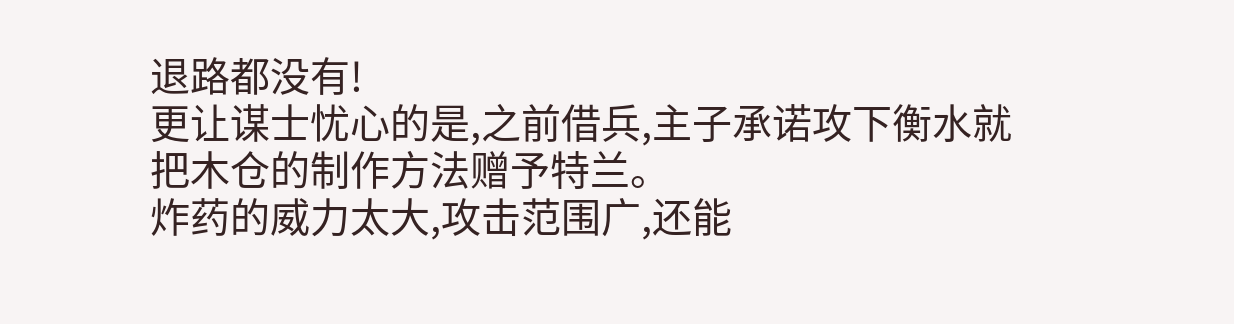退路都没有!
更让谋士忧心的是,之前借兵,主子承诺攻下衡水就把木仓的制作方法赠予特兰。
炸药的威力太大,攻击范围广,还能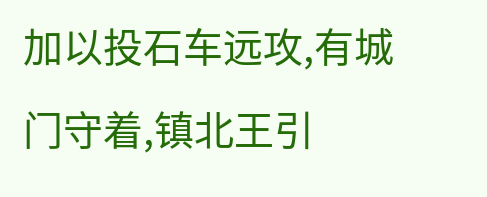加以投石车远攻,有城门守着,镇北王引